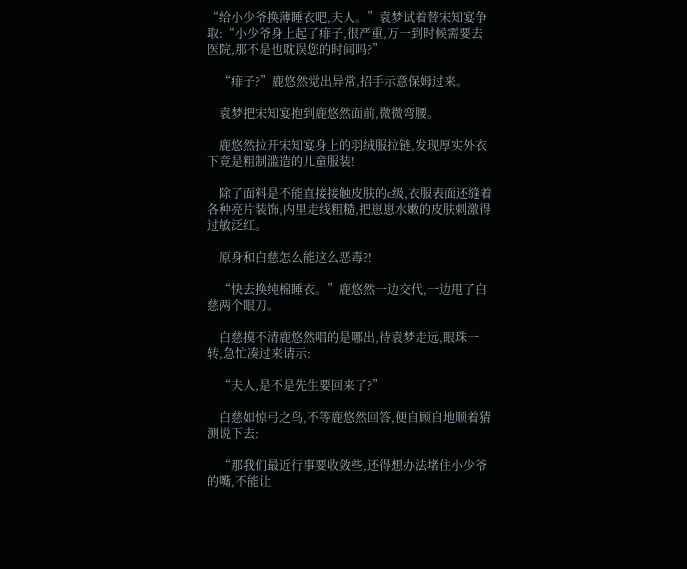“给小少爷换薄睡衣吧,夫人。”袁梦试着替宋知宴争取:“小少爷身上起了痱子,很严重,万一到时候需要去医院,那不是也耽误您的时间吗?”

    “痱子?”鹿悠然觉出异常,招手示意保姆过来。

    袁梦把宋知宴抱到鹿悠然面前,微微弯腰。

    鹿悠然拉开宋知宴身上的羽绒服拉链,发现厚实外衣下竟是粗制滥造的儿童服装!

    除了面料是不能直接接触皮肤的c级,衣服表面还缝着各种亮片装饰,内里走线粗糙,把崽崽水嫩的皮肤刺激得过敏泛红。

    原身和白慈怎么能这么恶毒?!

    “快去换纯棉睡衣。”鹿悠然一边交代,一边甩了白慈两个眼刀。

    白慈摸不清鹿悠然唱的是哪出,待袁梦走远,眼珠一转,急忙凑过来请示:

    “夫人,是不是先生要回来了?”

    白慈如惊弓之鸟,不等鹿悠然回答,便自顾自地顺着猜测说下去:

    “那我们最近行事要收敛些,还得想办法堵住小少爷的嘴,不能让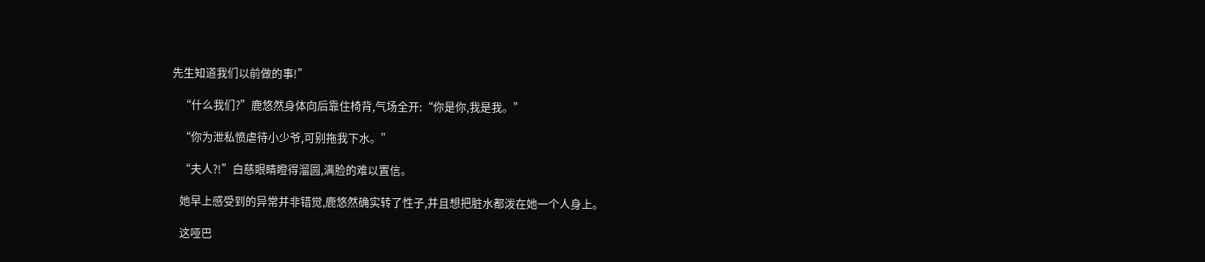先生知道我们以前做的事!”

    “什么我们?”鹿悠然身体向后靠住椅背,气场全开:“你是你,我是我。”

    “你为泄私愤虐待小少爷,可别拖我下水。”

    “夫人?!”白慈眼睛瞪得溜圆,满脸的难以置信。

    她早上感受到的异常并非错觉,鹿悠然确实转了性子,并且想把脏水都泼在她一个人身上。

    这哑巴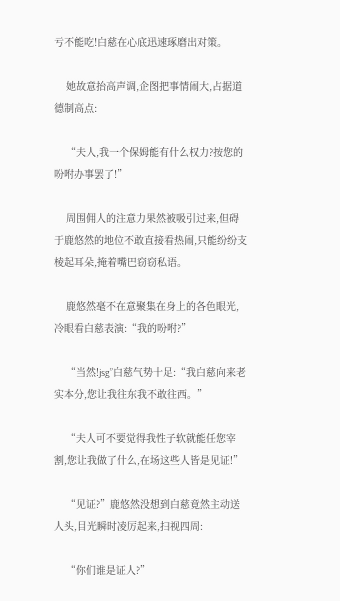亏不能吃!白慈在心底迅速琢磨出对策。

    她故意抬高声调,企图把事情闹大,占据道德制高点:

    “夫人,我一个保姆能有什么权力?按您的吩咐办事罢了!”

    周围佣人的注意力果然被吸引过来,但碍于鹿悠然的地位不敢直接看热闹,只能纷纷支棱起耳朵,掩着嘴巴窃窃私语。

    鹿悠然毫不在意聚集在身上的各色眼光,冷眼看白慈表演:“我的吩咐?”

    “当然!jsg”白慈气势十足:“我白慈向来老实本分,您让我往东我不敢往西。”

    “夫人可不要觉得我性子软就能任您宰割,您让我做了什么,在场这些人皆是见证!”

    “见证?”鹿悠然没想到白慈竟然主动送人头,目光瞬时凌厉起来,扫视四周:

    “你们谁是证人?”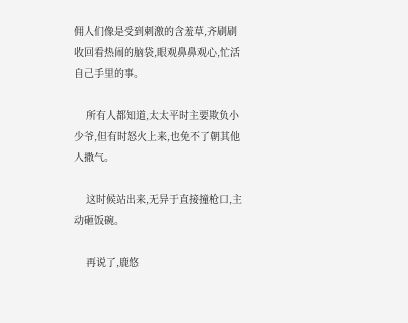佣人们像是受到刺激的含羞草,齐刷刷收回看热闹的脑袋,眼观鼻鼻观心,忙活自己手里的事。

    所有人都知道,太太平时主要欺负小少爷,但有时怒火上来,也免不了朝其他人撒气。

    这时候站出来,无异于直接撞枪口,主动砸饭碗。

    再说了,鹿悠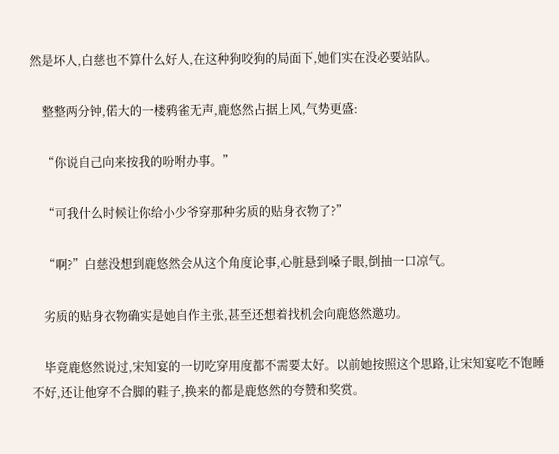然是坏人,白慈也不算什么好人,在这种狗咬狗的局面下,她们实在没必要站队。

    整整两分钟,偌大的一楼鸦雀无声,鹿悠然占据上风,气势更盛:

    “你说自己向来按我的吩咐办事。”

    “可我什么时候让你给小少爷穿那种劣质的贴身衣物了?”

    “啊?”白慈没想到鹿悠然会从这个角度论事,心脏悬到嗓子眼,倒抽一口凉气。

    劣质的贴身衣物确实是她自作主张,甚至还想着找机会向鹿悠然邀功。

    毕竟鹿悠然说过,宋知宴的一切吃穿用度都不需要太好。以前她按照这个思路,让宋知宴吃不饱睡不好,还让他穿不合脚的鞋子,换来的都是鹿悠然的夸赞和奖赏。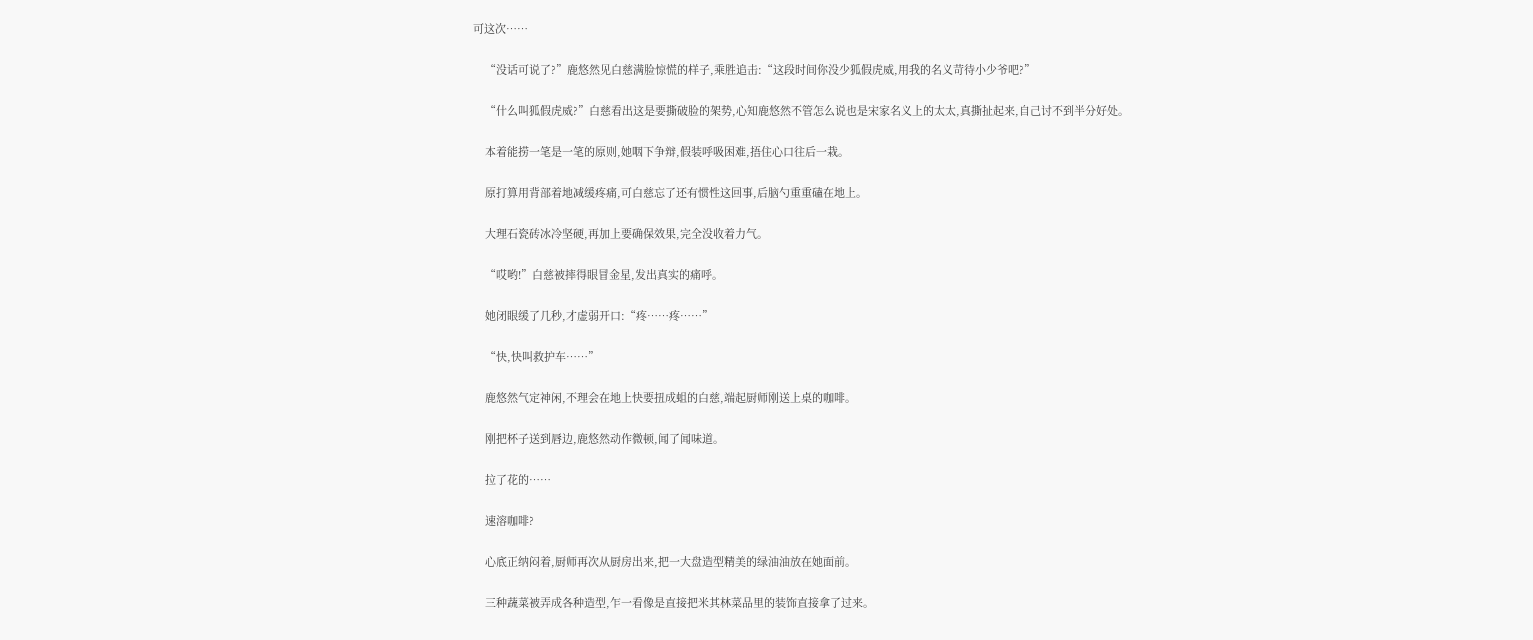可这次……

    “没话可说了?”鹿悠然见白慈满脸惊慌的样子,乘胜追击:“这段时间你没少狐假虎威,用我的名义苛待小少爷吧?”

    “什么叫狐假虎威?”白慈看出这是要撕破脸的架势,心知鹿悠然不管怎么说也是宋家名义上的太太,真撕扯起来,自己讨不到半分好处。

    本着能捞一笔是一笔的原则,她咽下争辩,假装呼吸困难,捂住心口往后一栽。

    原打算用背部着地减缓疼痛,可白慈忘了还有惯性这回事,后脑勺重重磕在地上。

    大理石瓷砖冰冷坚硬,再加上要确保效果,完全没收着力气。

    “哎哟!”白慈被摔得眼冒金星,发出真实的痛呼。

    她闭眼缓了几秒,才虚弱开口:“疼……疼……”

    “快,快叫救护车……”

    鹿悠然气定神闲,不理会在地上快要扭成蛆的白慈,端起厨师刚送上桌的咖啡。

    刚把杯子送到唇边,鹿悠然动作微顿,闻了闻味道。

    拉了花的……

    速溶咖啡?

    心底正纳闷着,厨师再次从厨房出来,把一大盘造型精美的绿油油放在她面前。

    三种蔬菜被弄成各种造型,乍一看像是直接把米其林菜品里的装饰直接拿了过来。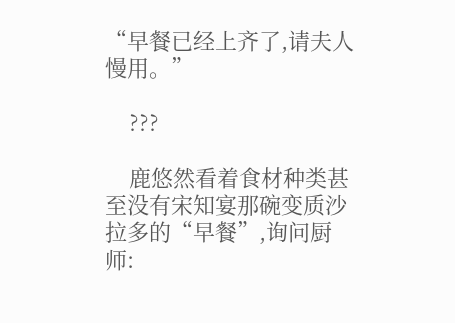“早餐已经上齐了,请夫人慢用。”

    ???

    鹿悠然看着食材种类甚至没有宋知宴那碗变质沙拉多的“早餐”,询问厨师: